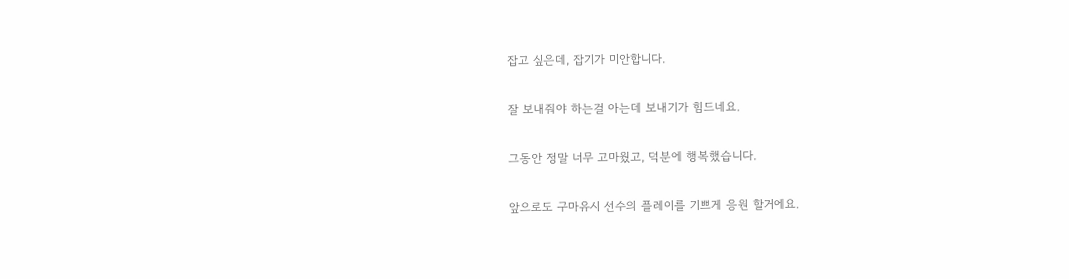잡고 싶은데, 잡기가 미안합니다.

잘 보내줘야 하는걸 아는데 보내기가 힘드네요.

그동안 정말 너무 고마웠고, 덕분에 행복했습니다.

앞으로도 구마유시 선수의 플레이를 기쁘게 응원 할거에요.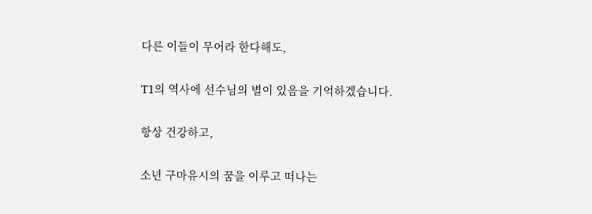다른 이들이 무어라 한다해도,

T1의 역사에 선수님의 별이 있음을 기억하겠습니다.

항상 건강하고,

소년 구마유시의 꿈을 이루고 떠나는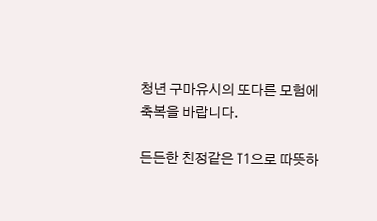청년 구마유시의 또다른 모험에 축복을 바랍니다.

든든한 친정같은 T1으로 따뜻하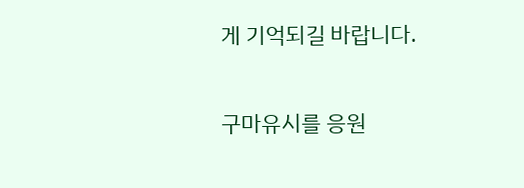게 기억되길 바랍니다.

구마유시를 응원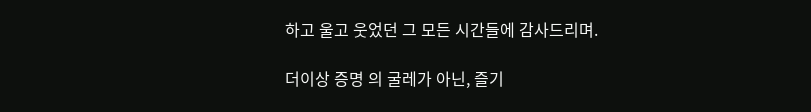하고 울고 웃었던 그 모든 시간들에 감사드리며.

더이상 증명 의 굴레가 아닌, 즐기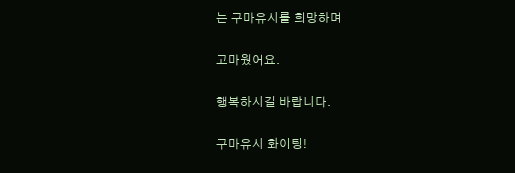는 구마유시를 희망하며

고마웠어요.

행복하시길 바랍니다.

구마유시 화이팅!